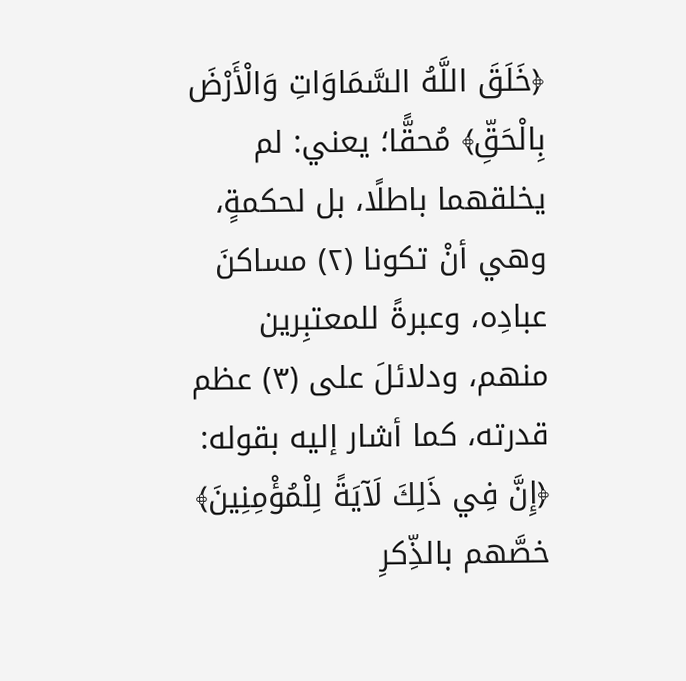﴿خَلَقَ اللَّهُ السَّمَاوَاتِ وَالْأَرْضَ بِالْحَقِّ﴾ مُحقًّا؛ يعني: لم يخلقهما باطلًا، بل لحكمةٍ، وهي أنْ تكونا (٢) مساكنَ عبادِه، وعبرةً للمعتبِرين منهم، ودلائلَ على (٣) عظم قدرته، كما أشار إليه بقوله:
﴿إِنَّ فِي ذَلِكَ لَآيَةً لِلْمُؤْمِنِينَ﴾ خصَّهم بالذِّكرِ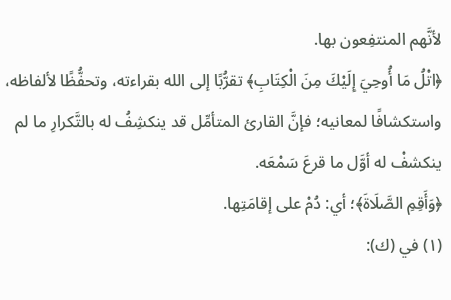لأنَّهم المنتفِعون بها.
﴿اتْلُ مَا أُوحِيَ إِلَيْكَ مِنَ الْكِتَابِ﴾ تقرُّبًا إلى الله بقراءته، وتحفُّظًا لألفاظه، واستكشافًا لمعانيه؛ فإنَّ القارئ المتأمِّل قد ينكشِفُ له بالتَّكرارِ ما لم ينكشفْ له أوَّل ما قرعَ سَمْعَه.
﴿وَأَقِمِ الصَّلَاةَ﴾؛ أي: دُمْ على إقامَتِها.
(١) في (ك):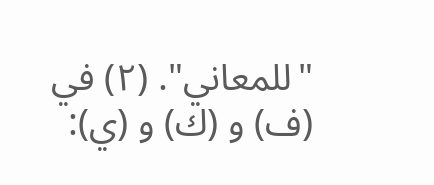"للمعاني". (٢) في (ف) و (ك) و (ي):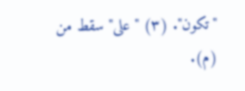"تكون". (٣) "على" سقط من (م).